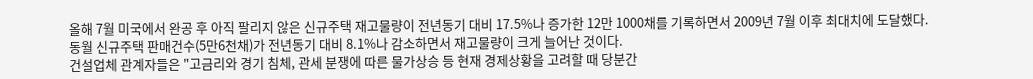올해 7월 미국에서 완공 후 아직 팔리지 않은 신규주택 재고물량이 전년동기 대비 17.5%나 증가한 12만 1000채를 기록하면서 2009년 7월 이후 최대치에 도달했다.
동월 신규주택 판매건수(5만6천채)가 전년동기 대비 8.1%나 감소하면서 재고물량이 크게 늘어난 것이다.
건설업체 관계자들은 "고금리와 경기 침체, 관세 분쟁에 따른 물가상승 등 현재 경제상황을 고려할 때 당분간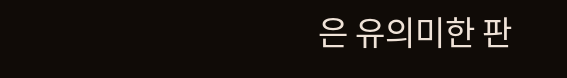은 유의미한 판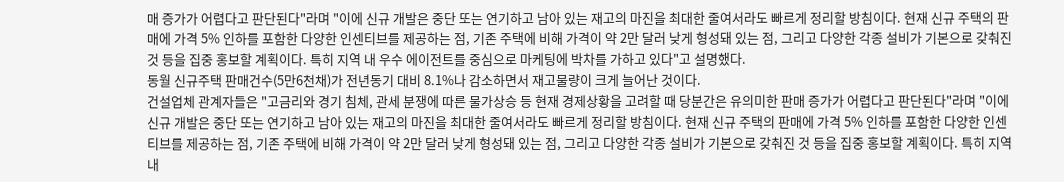매 증가가 어렵다고 판단된다"라며 "이에 신규 개발은 중단 또는 연기하고 남아 있는 재고의 마진을 최대한 줄여서라도 빠르게 정리할 방침이다. 현재 신규 주택의 판매에 가격 5% 인하를 포함한 다양한 인센티브를 제공하는 점, 기존 주택에 비해 가격이 약 2만 달러 낮게 형성돼 있는 점, 그리고 다양한 각종 설비가 기본으로 갖춰진 것 등을 집중 홍보할 계획이다. 특히 지역 내 우수 에이전트를 중심으로 마케팅에 박차를 가하고 있다"고 설명했다.
동월 신규주택 판매건수(5만6천채)가 전년동기 대비 8.1%나 감소하면서 재고물량이 크게 늘어난 것이다.
건설업체 관계자들은 "고금리와 경기 침체, 관세 분쟁에 따른 물가상승 등 현재 경제상황을 고려할 때 당분간은 유의미한 판매 증가가 어렵다고 판단된다"라며 "이에 신규 개발은 중단 또는 연기하고 남아 있는 재고의 마진을 최대한 줄여서라도 빠르게 정리할 방침이다. 현재 신규 주택의 판매에 가격 5% 인하를 포함한 다양한 인센티브를 제공하는 점, 기존 주택에 비해 가격이 약 2만 달러 낮게 형성돼 있는 점, 그리고 다양한 각종 설비가 기본으로 갖춰진 것 등을 집중 홍보할 계획이다. 특히 지역 내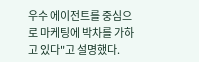우수 에이전트를 중심으로 마케팅에 박차를 가하고 있다"고 설명했다.